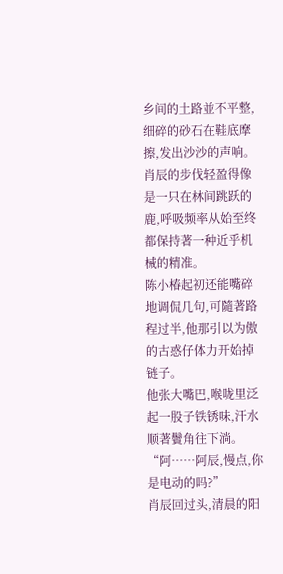乡间的土路並不平整,细碎的砂石在鞋底摩擦,发出沙沙的声响。
肖辰的步伐轻盈得像是一只在林间跳跃的鹿,呼吸频率从始至终都保持著一种近乎机械的精准。
陈小椿起初还能嘴碎地调侃几句,可隨著路程过半,他那引以为傲的古惑仔体力开始掉链子。
他张大嘴巴,喉咙里泛起一股子铁锈味,汗水顺著鬢角往下淌。
“阿……阿辰,慢点,你是电动的吗?”
肖辰回过头,清晨的阳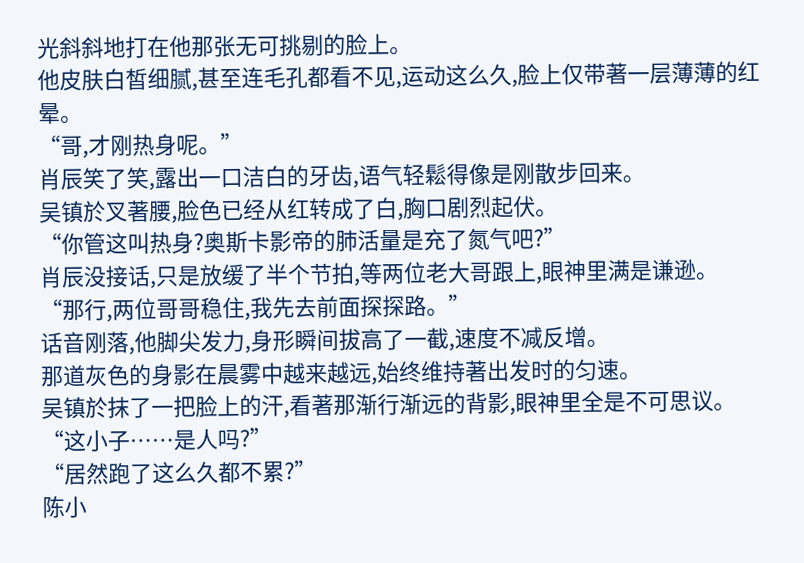光斜斜地打在他那张无可挑剔的脸上。
他皮肤白皙细腻,甚至连毛孔都看不见,运动这么久,脸上仅带著一层薄薄的红晕。
“哥,才刚热身呢。”
肖辰笑了笑,露出一口洁白的牙齿,语气轻鬆得像是刚散步回来。
吴镇於叉著腰,脸色已经从红转成了白,胸口剧烈起伏。
“你管这叫热身?奥斯卡影帝的肺活量是充了氮气吧?”
肖辰没接话,只是放缓了半个节拍,等两位老大哥跟上,眼神里满是谦逊。
“那行,两位哥哥稳住,我先去前面探探路。”
话音刚落,他脚尖发力,身形瞬间拔高了一截,速度不减反增。
那道灰色的身影在晨雾中越来越远,始终维持著出发时的匀速。
吴镇於抹了一把脸上的汗,看著那渐行渐远的背影,眼神里全是不可思议。
“这小子……是人吗?”
“居然跑了这么久都不累?”
陈小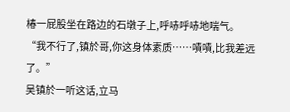椿一屁股坐在路边的石墩子上,呼哧呼哧地喘气。
“我不行了,镇於哥,你这身体素质……嘖嘖,比我差远了。”
吴镇於一听这话,立马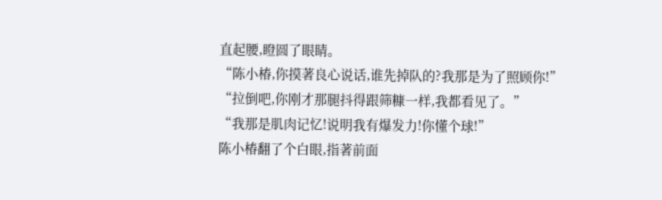直起腰,瞪圆了眼睛。
“陈小椿,你摸著良心说话,谁先掉队的?我那是为了照顾你!”
“拉倒吧,你刚才那腿抖得跟筛糠一样,我都看见了。”
“我那是肌肉记忆!说明我有爆发力!你懂个球!”
陈小椿翻了个白眼,指著前面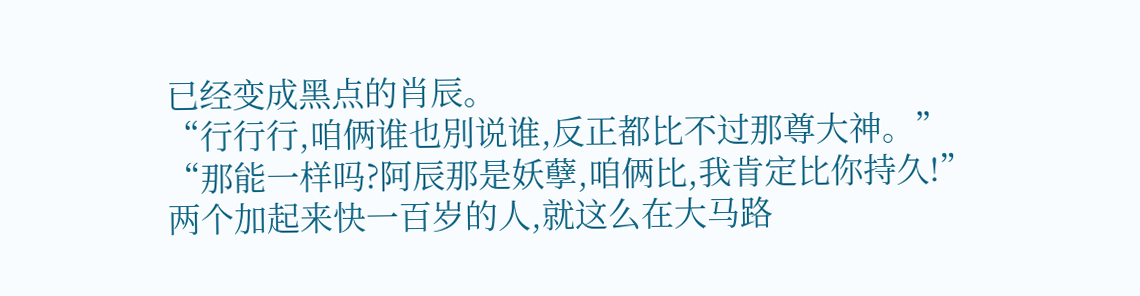已经变成黑点的肖辰。
“行行行,咱俩谁也別说谁,反正都比不过那尊大神。”
“那能一样吗?阿辰那是妖孽,咱俩比,我肯定比你持久!”
两个加起来快一百岁的人,就这么在大马路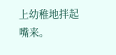上幼稚地拌起嘴来。